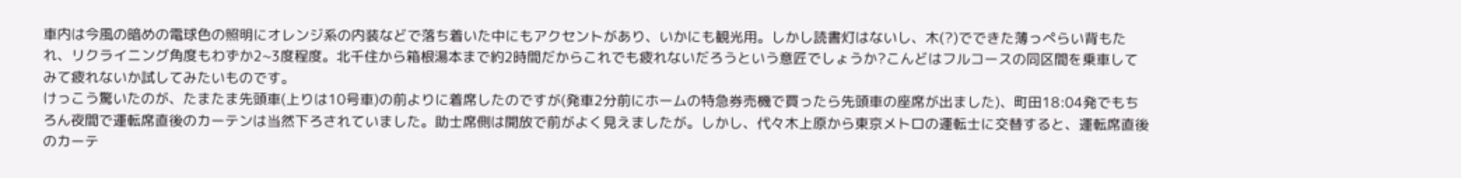車内は今風の暗めの電球色の照明にオレンジ系の内装などで落ち着いた中にもアクセントがあり、いかにも観光用。しかし読書灯はないし、木(?)でできた薄っぺらい背もたれ、リクライニング角度もわずか2~3度程度。北千住から箱根湯本まで約2時間だからこれでも疲れないだろうという意匠でしょうか?こんどはフルコースの同区間を乗車してみて疲れないか試してみたいものです。
けっこう驚いたのが、たまたま先頭車(上りは10号車)の前よりに着席したのですが(発車2分前にホームの特急券売機で買ったら先頭車の座席が出ました)、町田18:04発でもちろん夜間で運転席直後のカーテンは当然下ろされていました。助士席側は開放で前がよく見えましたが。しかし、代々木上原から東京メトロの運転士に交替すると、運転席直後のカーテ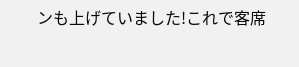ンも上げていました!これで客席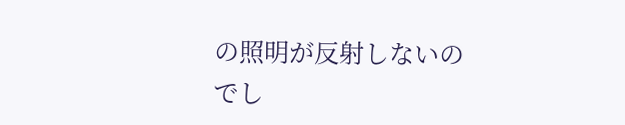の照明が反射しないのでし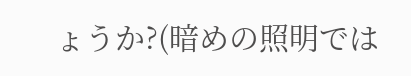ょうか?(暗めの照明では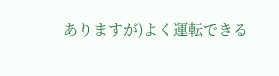ありますが)よく運転できる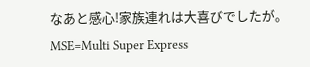なあと感心!家族連れは大喜びでしたが。
MSE=Multi Super Express